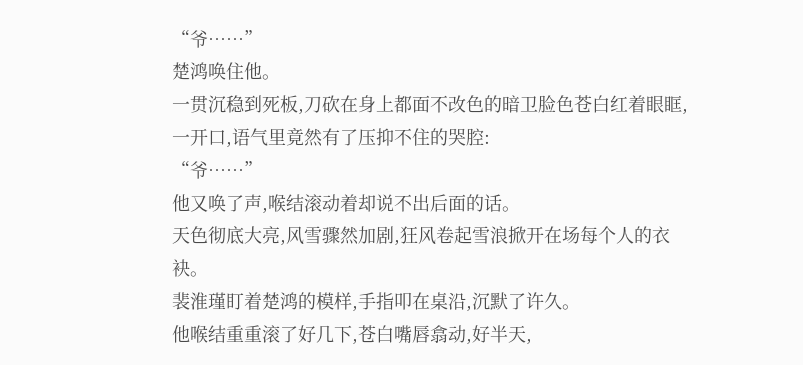“爷……”
楚鸿唤住他。
一贯沉稳到死板,刀砍在身上都面不改色的暗卫脸色苍白红着眼眶,一开口,语气里竟然有了压抑不住的哭腔:
“爷……”
他又唤了声,喉结滚动着却说不出后面的话。
天色彻底大亮,风雪骤然加剧,狂风卷起雪浪掀开在场每个人的衣袂。
裴淮瑾盯着楚鸿的模样,手指叩在桌沿,沉默了许久。
他喉结重重滚了好几下,苍白嘴唇翕动,好半天,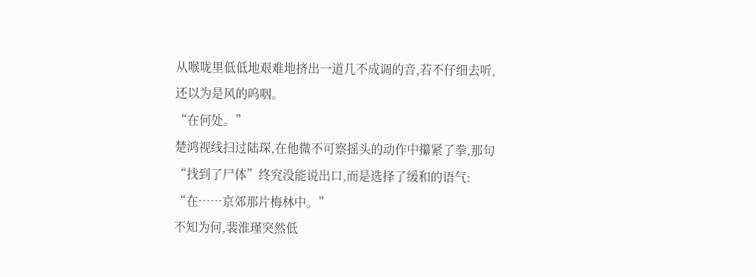从喉咙里低低地艰难地挤出一道几不成调的音,若不仔细去听,还以为是风的呜咽。
“在何处。”
楚鸿视线扫过陆琛,在他微不可察摇头的动作中攥紧了拳,那句“找到了尸体”终究没能说出口,而是选择了缓和的语气:
“在……京郊那片梅林中。”
不知为何,裴淮瑾突然低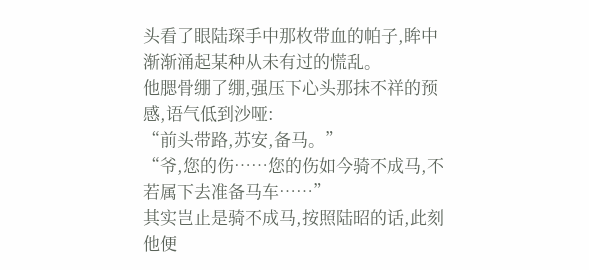头看了眼陆琛手中那枚带血的帕子,眸中渐渐涌起某种从未有过的慌乱。
他腮骨绷了绷,强压下心头那抹不祥的预感,语气低到沙哑:
“前头带路,苏安,备马。”
“爷,您的伤……您的伤如今骑不成马,不若属下去准备马车……”
其实岂止是骑不成马,按照陆昭的话,此刻他便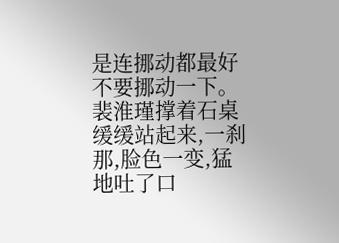是连挪动都最好不要挪动一下。
裴淮瑾撑着石桌缓缓站起来,一刹那,脸色一变,猛地吐了口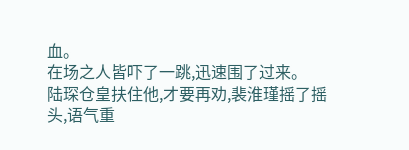血。
在场之人皆吓了一跳,迅速围了过来。
陆琛仓皇扶住他,才要再劝,裴淮瑾摇了摇头,语气重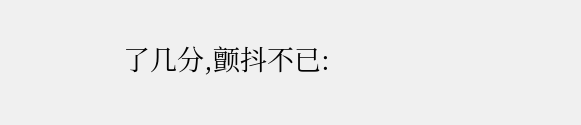了几分,颤抖不已: